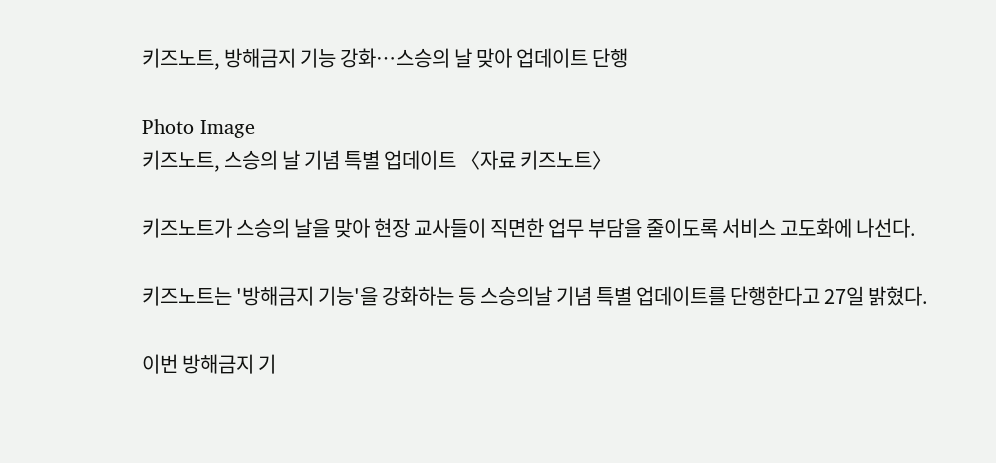키즈노트, 방해금지 기능 강화…스승의 날 맞아 업데이트 단행

Photo Image
키즈노트, 스승의 날 기념 특별 업데이트 〈자료 키즈노트〉

키즈노트가 스승의 날을 맞아 현장 교사들이 직면한 업무 부담을 줄이도록 서비스 고도화에 나선다.

키즈노트는 '방해금지 기능'을 강화하는 등 스승의날 기념 특별 업데이트를 단행한다고 27일 밝혔다.

이번 방해금지 기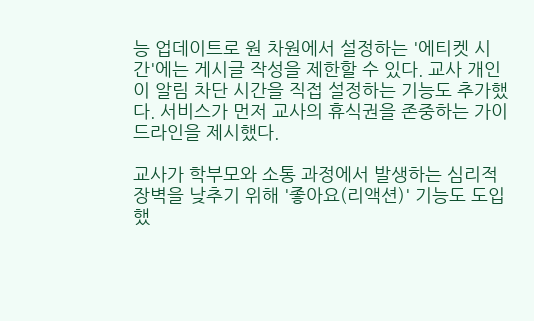능 업데이트로 원 차원에서 설정하는 '에티켓 시간'에는 게시글 작성을 제한할 수 있다. 교사 개인이 알림 차단 시간을 직접 설정하는 기능도 추가했다. 서비스가 먼저 교사의 휴식권을 존중하는 가이드라인을 제시했다.

교사가 학부모와 소통 과정에서 발생하는 심리적 장벽을 낮추기 위해 '좋아요(리액션)' 기능도 도입했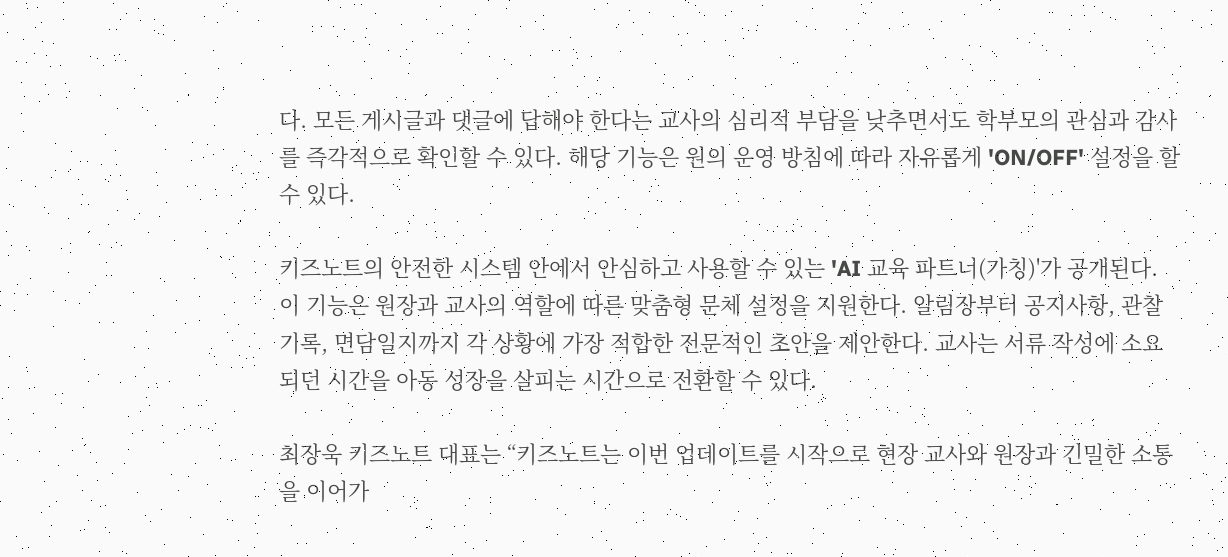다. 모든 게시글과 댓글에 답해야 한다는 교사의 심리적 부담을 낮추면서도 학부모의 관심과 감사를 즉각적으로 확인할 수 있다. 해당 기능은 원의 운영 방침에 따라 자유롭게 'ON/OFF' 설정을 할 수 있다.

키즈노트의 안전한 시스템 안에서 안심하고 사용할 수 있는 'AI 교육 파트너(가칭)'가 공개된다. 이 기능은 원장과 교사의 역할에 따른 맞춤형 문체 설정을 지원한다. 알림장부터 공지사항, 관찰기록, 면담일지까지 각 상황에 가장 적합한 전문적인 초안을 제안한다. 교사는 서류 작성에 소요되던 시간을 아동 성장을 살피는 시간으로 전환할 수 있다.

최장욱 키즈노트 대표는 “키즈노트는 이번 업데이트를 시작으로 현장 교사와 원장과 긴밀한 소통을 이어가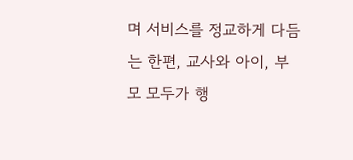며 서비스를 정교하게 다듬는 한편, 교사와 아이, 부모 모두가 행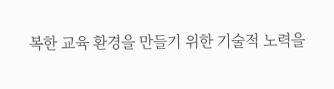복한 교육 환경을 만들기 위한 기술적 노력을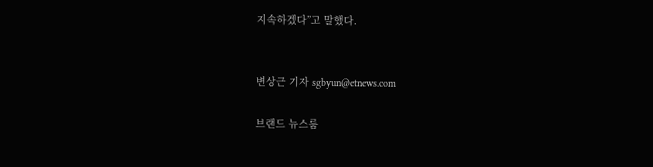지속하겠다”고 말했다.


변상근 기자 sgbyun@etnews.com

브랜드 뉴스룸